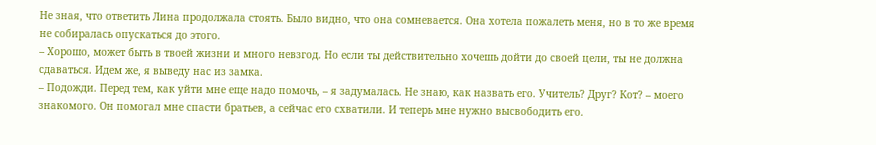Не зная, что ответить Лина продолжала стоять. Было видно, что она сомневается. Она хотела пожалеть меня, но в то же время не собиралась опускаться до этого.
– Хорошо, может быть в твоей жизни и много невзгод. Но если ты действительно хочешь дойти до своей цели, ты не должна сдаваться. Идем же, я выведу нас из замка.
– Подожди. Перед тем, как уйти мне еще надо помочь, – я задумалась. Не знаю, как назвать его. Учитель? Друг? Кот? – моего знакомого. Он помогал мне спасти братьев, а сейчас его схватили. И теперь мне нужно высвободить его.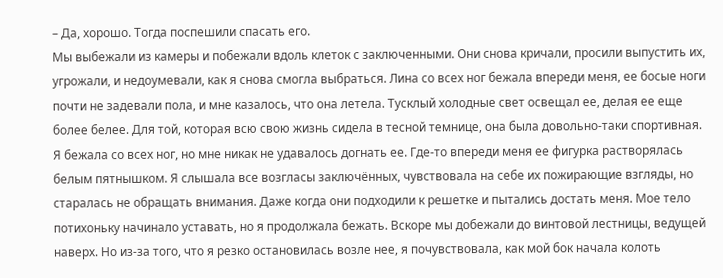– Да, хорошо. Тогда поспешили спасать его.
Мы выбежали из камеры и побежали вдоль клеток с заключенными. Они снова кричали, просили выпустить их, угрожали, и недоумевали, как я снова смогла выбраться. Лина со всех ног бежала впереди меня, ее босые ноги почти не задевали пола, и мне казалось, что она летела. Тусклый холодные свет освещал ее, делая ее еще более белее. Для той, которая всю свою жизнь сидела в тесной темнице, она была довольно-таки спортивная. Я бежала со всех ног, но мне никак не удавалось догнать ее. Где-то впереди меня ее фигурка растворялась белым пятнышком. Я слышала все возгласы заключённых, чувствовала на себе их пожирающие взгляды, но старалась не обращать внимания. Даже когда они подходили к решетке и пытались достать меня. Мое тело потихоньку начинало уставать, но я продолжала бежать. Вскоре мы добежали до винтовой лестницы, ведущей наверх. Но из-за того, что я резко остановилась возле нее, я почувствовала, как мой бок начала колоть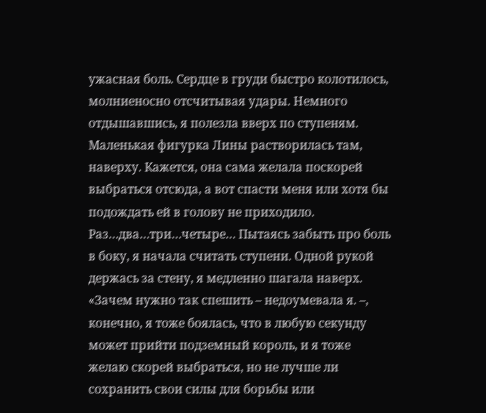ужасная боль. Сердце в груди быстро колотилось, молниеносно отсчитывая удары. Немного отдышавшись, я полезла вверх по ступеням. Маленькая фигурка Лины растворилась там, наверху. Кажется, она сама желала поскорей выбраться отсюда, а вот спасти меня или хотя бы подождать ей в голову не приходило. Раз…два…три…четыре… Пытаясь забыть про боль в боку, я начала считать ступени. Одной рукой держась за стену, я медленно шагала наверх.
«Зачем нужно так спешить – недоумевала я. –, конечно, я тоже боялась, что в любую секунду может прийти подземный король, и я тоже желаю скорей выбраться, но не лучше ли сохранить свои силы для борьбы или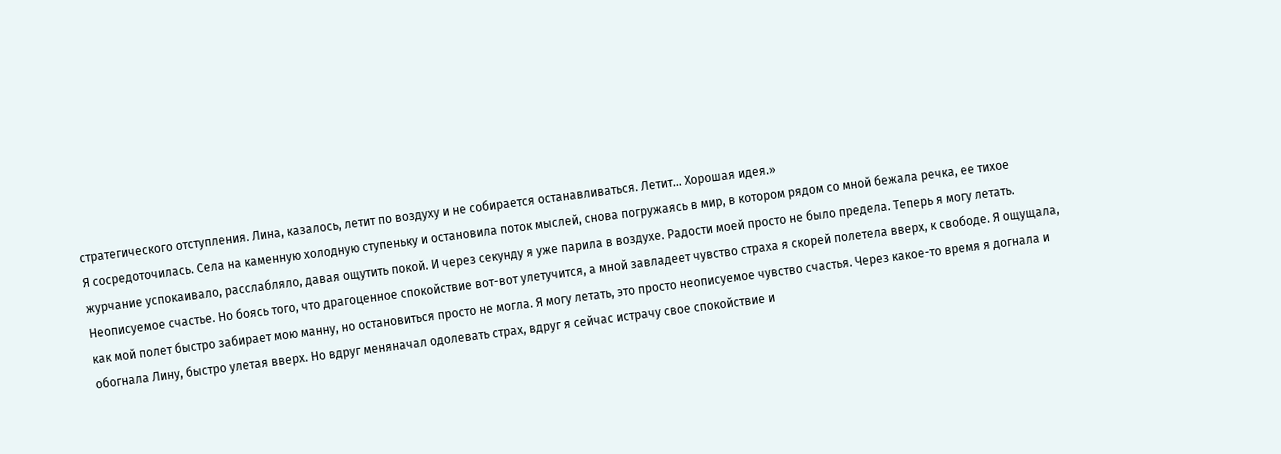стратегического отступления. Лина, казалось, летит по воздуху и не собирается останавливаться. Летит… Хорошая идея.»
Я сосредоточилась. Села на каменную холодную ступеньку и остановила поток мыслей, снова погружаясь в мир, в котором рядом со мной бежала речка, ее тихое журчание успокаивало, расслабляло, давая ощутить покой. И через секунду я уже парила в воздухе. Радости моей просто не было предела. Теперь я могу летать. Неописуемое счастье. Но боясь того, что драгоценное спокойствие вот-вот улетучится, а мной завладеет чувство страха я скорей полетела вверх, к свободе. Я ощущала, как мой полет быстро забирает мою манну, но остановиться просто не могла. Я могу летать, это просто неописуемое чувство счастья. Через какое-то время я догнала и обогнала Лину, быстро улетая вверх. Но вдруг меняначал одолевать страх, вдруг я сейчас истрачу свое спокойствие и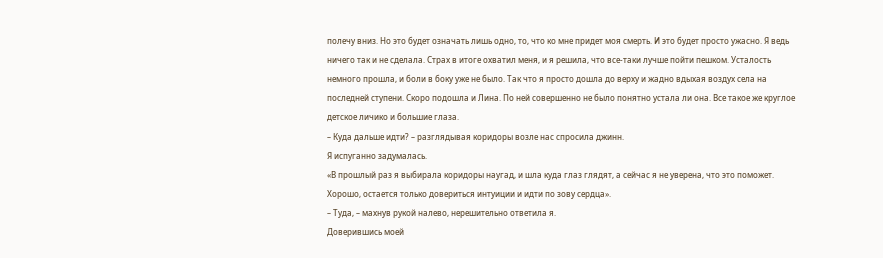полечу вниз. Но это будет означать лишь одно, то, что ко мне придет моя смерть. И это будет просто ужасно. Я ведь ничего так и не сделала. Страх в итоге охватил меня, и я решила, что все-таки лучше пойти пешком. Усталость немного прошла, и боли в боку уже не было. Так что я просто дошла до верху и жадно вдыхая воздух села на последней ступени. Скоро подошла и Лина. По ней совершенно не было понятно устала ли она. Все такое же круглое детское личико и большие глаза.
– Куда дальше идти? – разглядывая коридоры возле нас спросила джинн.
Я испуганно задумалась.
«В прошлый раз я выбирала коридоры наугад, и шла куда глаз глядят, а сейчас я не уверена, что это поможет. Хорошо, остается только довериться интуиции и идти по зову сердца».
– Туда, – махнув рукой налево, нерешительно ответила я.
Доверившись моей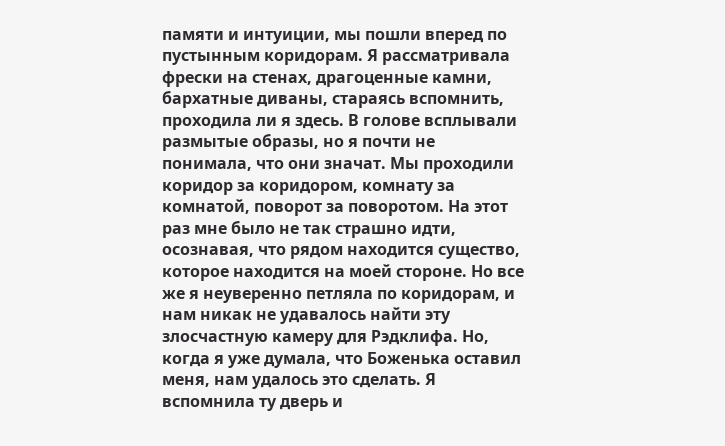памяти и интуиции, мы пошли вперед по пустынным коридорам. Я рассматривала фрески на стенах, драгоценные камни, бархатные диваны, стараясь вспомнить, проходила ли я здесь. В голове всплывали размытые образы, но я почти не понимала, что они значат. Мы проходили коридор за коридором, комнату за комнатой, поворот за поворотом. На этот раз мне было не так страшно идти, осознавая, что рядом находится существо, которое находится на моей стороне. Но все же я неуверенно петляла по коридорам, и нам никак не удавалось найти эту злосчастную камеру для Рэдклифа. Но, когда я уже думала, что Боженька оставил меня, нам удалось это сделать. Я вспомнила ту дверь и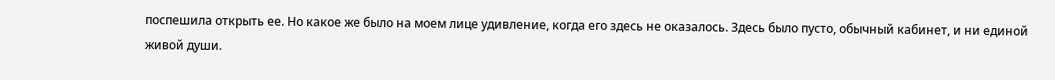поспешила открыть ее. Но какое же было на моем лице удивление, когда его здесь не оказалось. Здесь было пусто, обычный кабинет, и ни единой живой души.